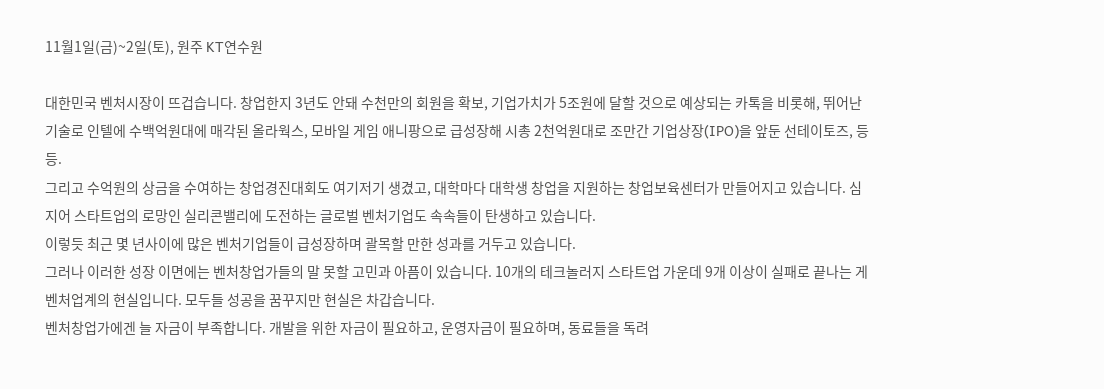11월1일(금)~2일(토), 원주 KT연수원

대한민국 벤처시장이 뜨겁습니다. 창업한지 3년도 안돼 수천만의 회원을 확보, 기업가치가 5조원에 달할 것으로 예상되는 카톡을 비롯해, 뛰어난 기술로 인텔에 수백억원대에 매각된 올라웍스, 모바일 게임 애니팡으로 급성장해 시총 2천억원대로 조만간 기업상장(IPO)을 앞둔 선테이토즈, 등등.
그리고 수억원의 상금을 수여하는 창업경진대회도 여기저기 생겼고, 대학마다 대학생 창업을 지원하는 창업보육센터가 만들어지고 있습니다. 심지어 스타트업의 로망인 실리콘밸리에 도전하는 글로벌 벤처기업도 속속들이 탄생하고 있습니다.
이렇듯 최근 몇 년사이에 많은 벤처기업들이 급성장하며 괄목할 만한 성과를 거두고 있습니다.
그러나 이러한 성장 이면에는 벤처창업가들의 말 못할 고민과 아픔이 있습니다. 10개의 테크놀러지 스타트업 가운데 9개 이상이 실패로 끝나는 게 벤처업계의 현실입니다. 모두들 성공을 꿈꾸지만 현실은 차갑습니다.
벤처창업가에겐 늘 자금이 부족합니다. 개발을 위한 자금이 필요하고, 운영자금이 필요하며, 동료들을 독려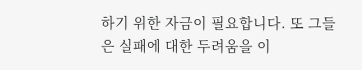하기 위한 자금이 필요합니다. 또 그들은 실패에 대한 두려움을 이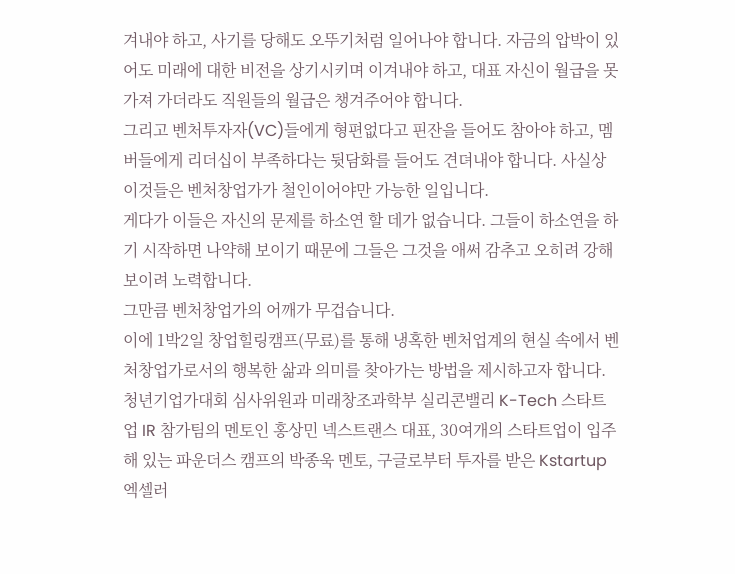겨내야 하고, 사기를 당해도 오뚜기처럼 일어나야 합니다. 자금의 압박이 있어도 미래에 대한 비전을 상기시키며 이겨내야 하고, 대표 자신이 월급을 못가져 가더라도 직원들의 월급은 챙겨주어야 합니다.
그리고 벤처투자자(VC)들에게 형편없다고 핀잔을 들어도 참아야 하고, 멤버들에게 리더십이 부족하다는 뒷담화를 들어도 견뎌내야 합니다. 사실상 이것들은 벤처창업가가 철인이어야만 가능한 일입니다.
게다가 이들은 자신의 문제를 하소연 할 데가 없습니다. 그들이 하소연을 하기 시작하면 나약해 보이기 때문에 그들은 그것을 애써 감추고 오히려 강해 보이려 노력합니다.
그만큼 벤처창업가의 어깨가 무겁습니다.
이에 1박2일 창업힐링캠프(무료)를 통해 냉혹한 벤처업계의 현실 속에서 벤처창업가로서의 행복한 삶과 의미를 찾아가는 방법을 제시하고자 합니다.
청년기업가대회 심사위원과 미래창조과학부 실리콘밸리 K-Tech 스타트업 IR 참가팀의 멘토인 홍상민 넥스트랜스 대표, 30여개의 스타트업이 입주해 있는 파운더스 캠프의 박종욱 멘토, 구글로부터 투자를 받은 Kstartup 엑셀러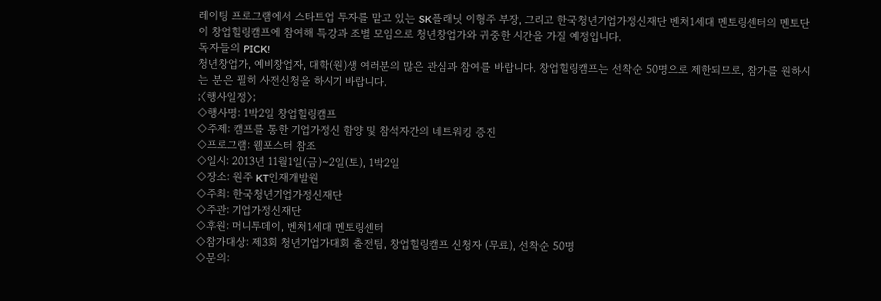레이팅 프로그램에서 스타트업 투자를 맡고 있는 SK플래닛 이형주 부장, 그리고 한국청년기업가정신재단 벤처1세대 멘토링센터의 멘토단이 창업힐링캠프에 참여해 특강과 조별 모임으로 청년창업가와 귀중한 시간을 가질 예정입니다.
독자들의 PICK!
청년창업가, 예비창업자, 대학(원)생 여러분의 많은 관심과 참여를 바랍니다. 창업힐링캠프는 선착순 50명으로 제한되므로, 참가를 원하시는 분은 필히 사전신청을 하시기 바랍니다.
;〈행사일정〉;
◇행사명: 1박2일 창업힐링캠프
◇주제: 캠프를 통한 기업가정신 함양 및 참석자간의 네트워킹 증진
◇프로그램: 웹포스터 참조
◇일시: 2013년 11월1일(금)~2일(토), 1박2일
◇장소: 원주 KT인재개발원
◇주최: 한국청년기업가정신재단
◇주관: 기업가정신재단
◇후원: 머니투데이, 벤처1세대 멘토링센터
◇참가대상: 제3회 청년기업가대회 출전팀, 창업힐링캠프 신청자 (무료), 선착순 50명
◇문의: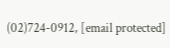(02)724-0912, [email protected]